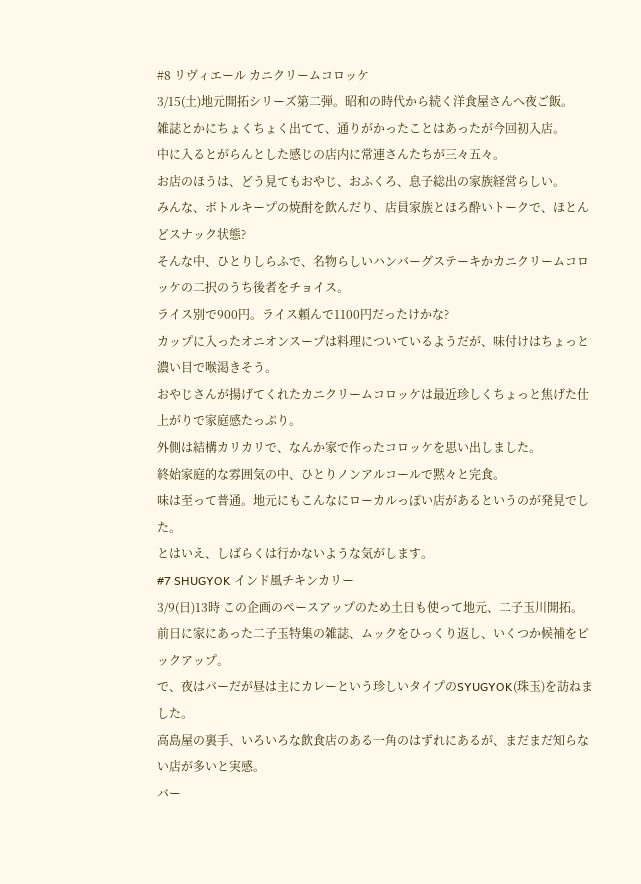#8 リヴィエール カニクリームコロッケ
3/15(土)地元開拓シリーズ第二弾。昭和の時代から続く洋食屋さんへ夜ご飯。
雑誌とかにちょくちょく出てて、通りがかったことはあったが今回初入店。
中に入るとがらんとした感じの店内に常連さんたちが三々五々。
お店のほうは、どう見てもおやじ、おふくろ、息子総出の家族経営らしい。
みんな、ボトルキープの焼酎を飲んだり、店員家族とほろ酔いトークで、ほとんどスナック状態?
そんな中、ひとりしらふで、名物らしいハンバーグステーキかカニクリームコロッケの二択のうち後者をチョイス。
ライス別で900円。ライス頼んで1100円だったけかな?
カップに入ったオニオンスープは料理についているようだが、味付けはちょっと濃い目で喉渇きそう。
おやじさんが揚げてくれたカニクリームコロッケは最近珍しくちょっと焦げた仕上がりで家庭感たっぷり。
外側は結構カリカリで、なんか家で作ったコロッケを思い出しました。
終始家庭的な雰囲気の中、ひとりノンアルコールで黙々と完食。
味は至って普通。地元にもこんなにローカルっぽい店があるというのが発見でした。
とはいえ、しばらくは行かないような気がします。
#7 SHUGYOK インド風チキンカリー
3/9(日)13時 この企画のペースアップのため土日も使って地元、二子玉川開拓。
前日に家にあった二子玉特集の雑誌、ムックをひっくり返し、いくつか候補をピックアップ。
で、夜はバーだが昼は主にカレーという珍しいタイプのSYUGYOK(珠玉)を訪ねました。
高島屋の裏手、いろいろな飲食店のある一角のはずれにあるが、まだまだ知らない店が多いと実感。
バー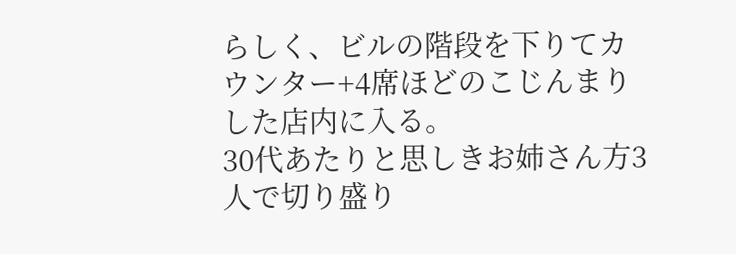らしく、ビルの階段を下りてカウンター+4席ほどのこじんまりした店内に入る。
30代あたりと思しきお姉さん方3人で切り盛り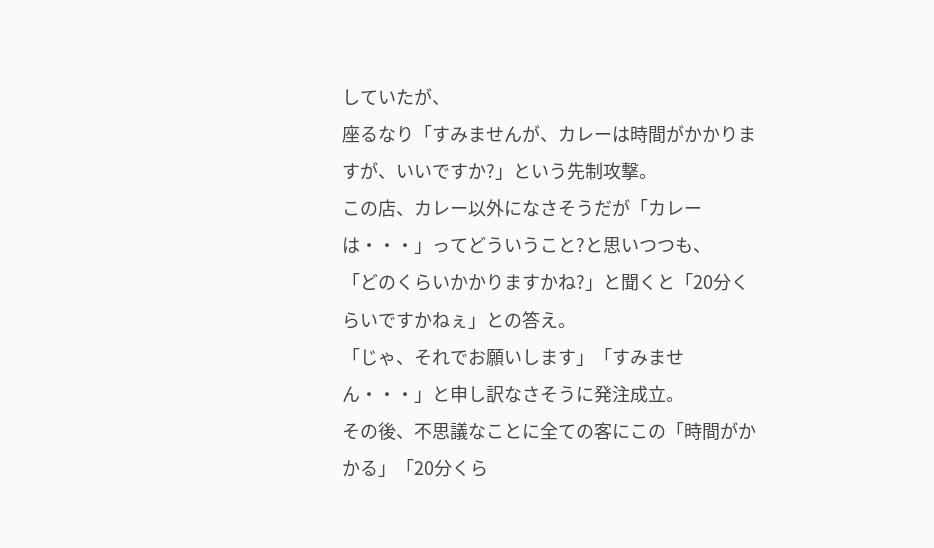していたが、
座るなり「すみませんが、カレーは時間がかかりますが、いいですか?」という先制攻撃。
この店、カレー以外になさそうだが「カレーは・・・」ってどういうこと?と思いつつも、
「どのくらいかかりますかね?」と聞くと「20分くらいですかねぇ」との答え。
「じゃ、それでお願いします」「すみません・・・」と申し訳なさそうに発注成立。
その後、不思議なことに全ての客にこの「時間がかかる」「20分くら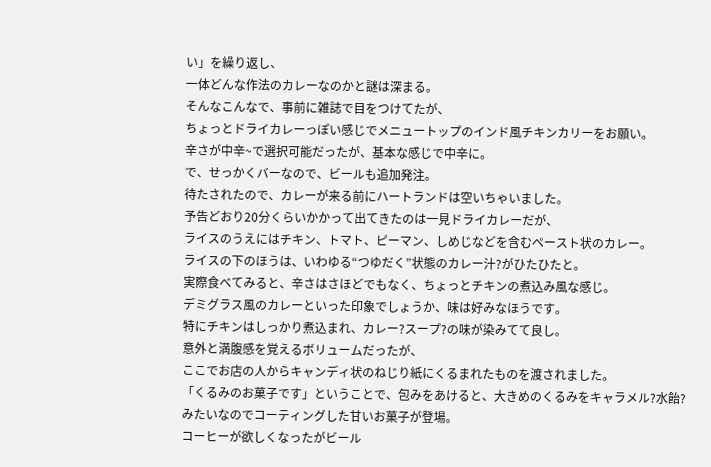い」を繰り返し、
一体どんな作法のカレーなのかと謎は深まる。
そんなこんなで、事前に雑誌で目をつけてたが、
ちょっとドライカレーっぽい感じでメニュートップのインド風チキンカリーをお願い。
辛さが中辛~で選択可能だったが、基本な感じで中辛に。
で、せっかくバーなので、ビールも追加発注。
待たされたので、カレーが来る前にハートランドは空いちゃいました。
予告どおり20分くらいかかって出てきたのは一見ドライカレーだが、
ライスのうえにはチキン、トマト、ピーマン、しめじなどを含むペースト状のカレー。
ライスの下のほうは、いわゆる“つゆだく”状態のカレー汁?がひたひたと。
実際食べてみると、辛さはさほどでもなく、ちょっとチキンの煮込み風な感じ。
デミグラス風のカレーといった印象でしょうか、味は好みなほうです。
特にチキンはしっかり煮込まれ、カレー?スープ?の味が染みてて良し。
意外と満腹感を覚えるボリュームだったが、
ここでお店の人からキャンディ状のねじり紙にくるまれたものを渡されました。
「くるみのお菓子です」ということで、包みをあけると、大きめのくるみをキャラメル?水飴?
みたいなのでコーティングした甘いお菓子が登場。
コーヒーが欲しくなったがビール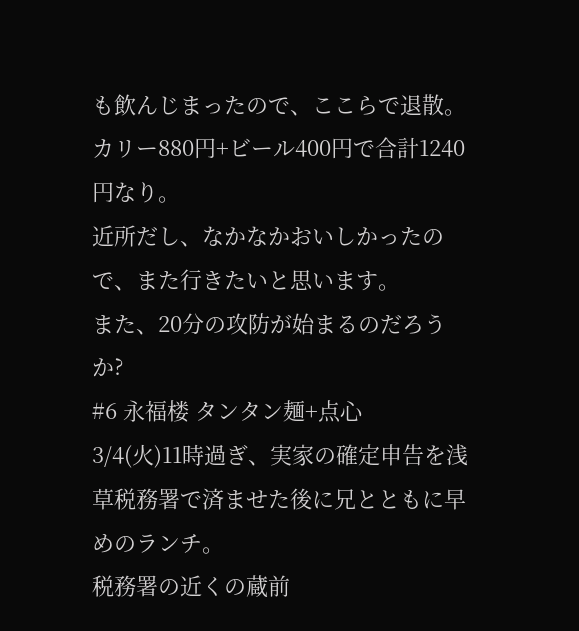も飲んじまったので、ここらで退散。
カリー880円+ビール400円で合計1240円なり。
近所だし、なかなかおいしかったので、また行きたいと思います。
また、20分の攻防が始まるのだろうか?
#6 永福楼 タンタン麺+点心
3/4(火)11時過ぎ、実家の確定申告を浅草税務署で済ませた後に兄とともに早めのランチ。
税務署の近くの蔵前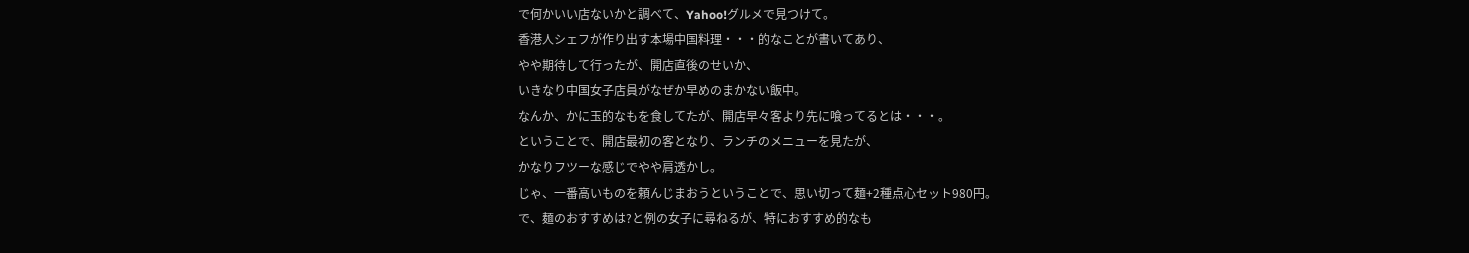で何かいい店ないかと調べて、Yahoo!グルメで見つけて。
香港人シェフが作り出す本場中国料理・・・的なことが書いてあり、
やや期待して行ったが、開店直後のせいか、
いきなり中国女子店員がなぜか早めのまかない飯中。
なんか、かに玉的なもを食してたが、開店早々客より先に喰ってるとは・・・。
ということで、開店最初の客となり、ランチのメニューを見たが、
かなりフツーな感じでやや肩透かし。
じゃ、一番高いものを頼んじまおうということで、思い切って麺+2種点心セット980円。
で、麺のおすすめは?と例の女子に尋ねるが、特におすすめ的なも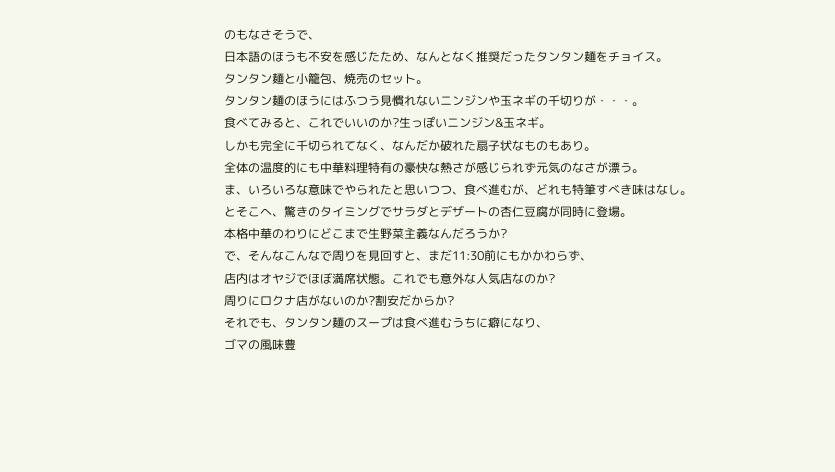のもなさそうで、
日本語のほうも不安を感じたため、なんとなく推奨だったタンタン麺をチョイス。
タンタン麺と小籠包、焼売のセット。
タンタン麺のほうにはふつう見慣れないニンジンや玉ネギの千切りが・・・。
食べてみると、これでいいのか?生っぽいニンジン&玉ネギ。
しかも完全に千切られてなく、なんだか破れた扇子状なものもあり。
全体の温度的にも中華料理特有の豪快な熱さが感じられず元気のなさが漂う。
ま、いろいろな意味でやられたと思いつつ、食べ進むが、どれも特筆すべき味はなし。
とそこへ、驚きのタイミングでサラダとデザートの杏仁豆腐が同時に登場。
本格中華のわりにどこまで生野菜主義なんだろうか?
で、そんなこんなで周りを見回すと、まだ11:30前にもかかわらず、
店内はオヤジでほぼ満席状態。これでも意外な人気店なのか?
周りにロクナ店がないのか?割安だからか?
それでも、タンタン麺のスープは食べ進むうちに癖になり、
ゴマの風味豊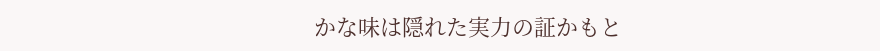かな味は隠れた実力の証かもと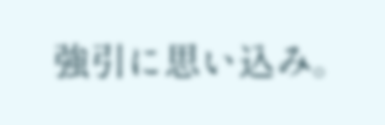強引に思い込み。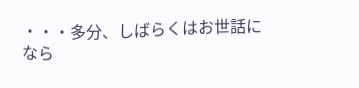・・・多分、しばらくはお世話になら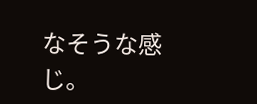なそうな感じ。